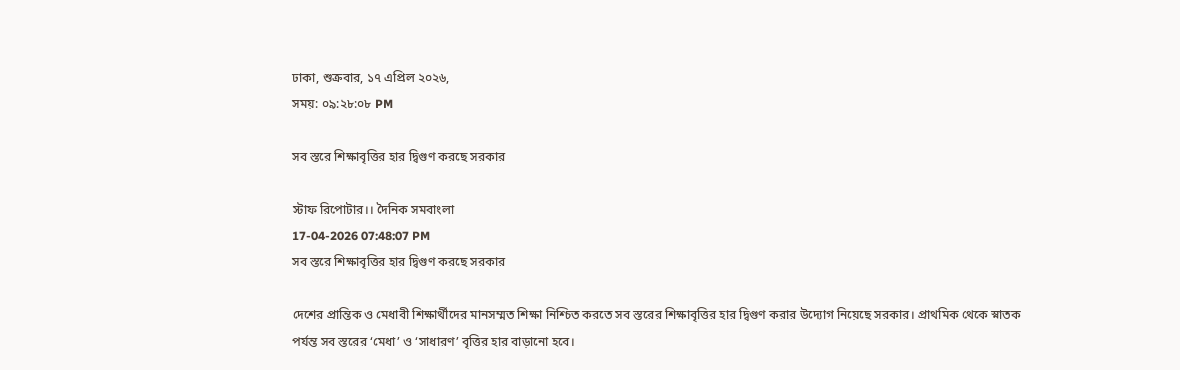ঢাকা, শুক্রবার, ১৭ এপ্রিল ২০২৬,
সময়: ০৯:২৮:০৮ PM

সব স্তরে শিক্ষাবৃত্তির হার দ্বিগুণ করছে সরকার

স্টাফ রিপোটার।। দৈনিক সমবাংলা
17-04-2026 07:48:07 PM
সব স্তরে শিক্ষাবৃত্তির হার দ্বিগুণ করছে সরকার

দেশের প্রান্তিক ও মেধাবী শিক্ষার্থীদের মানসম্মত শিক্ষা নিশ্চিত করতে সব স্তরের শিক্ষাবৃত্তির হার দ্বিগুণ করার উদ্যোগ নিয়েছে সরকার। প্রাথমিক থেকে স্নাতক পর্যন্ত সব স্তরের ‘মেধা’ ও ‘সাধারণ’ বৃত্তির হার বাড়ানো হবে।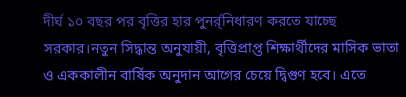দীর্ঘ ১০ বছর পর বৃত্তির হার পুনর্র্নিধারণ করতে যাচ্ছে সরকার।নতুন সিদ্ধান্ত অনুযায়ী, বৃত্তিপ্রাপ্ত শিক্ষার্থীদের মাসিক ভাতা ও এককালীন বার্ষিক অনুদান আগের চেয়ে দ্বিগুণ হবে। এতে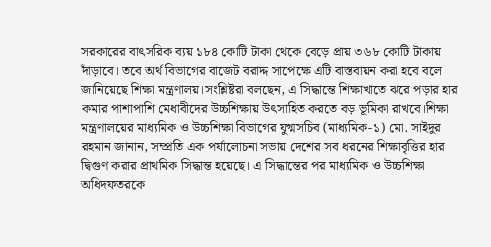সরকারের বাৎসরিক ব্যয় ১৮৪ কোটি টাকা থেকে বেড়ে প্রায় ৩৬৮ কোটি টাকায় দাঁড়াবে। তবে অর্থ বিভাগের বাজেট বরাদ্দ সাপেক্ষে এটি বাস্তবায়ন করা হবে বলে জানিয়েছে শিক্ষা মন্ত্রণালয়।সংশ্লিষ্টরা বলছেন, এ সিদ্ধান্তে শিক্ষাখাতে ঝরে পড়ার হার কমার পাশাপাশি মেধাবীদের উচ্চশিক্ষায় উৎসাহিত করতে বড় ভূমিকা রাখবে।শিক্ষা মন্ত্রণালয়ের মাধ্যমিক ও উচ্চশিক্ষা বিভাগের যুগ্মসচিব (মাধ্যমিক-১) মো. সাইদুর রহমান জানান, সম্প্রতি এক পর্যালোচনা সভায় দেশের সব ধরনের শিক্ষাবৃত্তির হার দ্বিগুণ করার প্রাথমিক সিদ্ধান্ত হয়েছে। এ সিদ্ধান্তের পর মাধ্যমিক ও উচ্চশিক্ষা অধিদফতরকে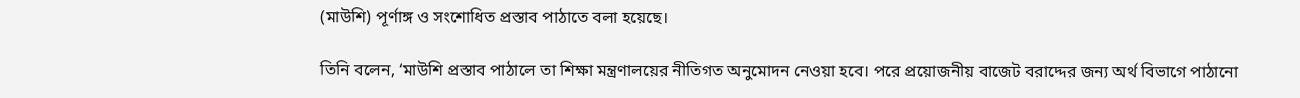(মাউশি) পূর্ণাঙ্গ ও সংশোধিত প্রস্তাব পাঠাতে বলা হয়েছে।

তিনি বলেন, ‘মাউশি প্রস্তাব পাঠালে তা শিক্ষা মন্ত্রণালয়ের নীতিগত অনুমোদন নেওয়া হবে। পরে প্রয়োজনীয় বাজেট বরাদ্দের জন্য অর্থ বিভাগে পাঠানো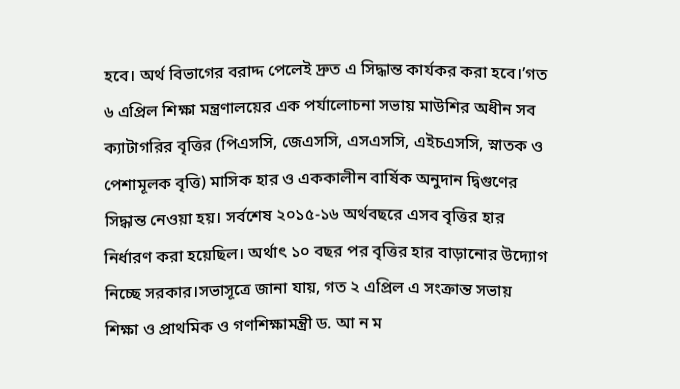হবে। অর্থ বিভাগের বরাদ্দ পেলেই দ্রুত এ সিদ্ধান্ত কার্যকর করা হবে।’গত ৬ এপ্রিল শিক্ষা মন্ত্রণালয়ের এক পর্যালোচনা সভায় মাউশির অধীন সব ক্যাটাগরির বৃত্তির (পিএসসি, জেএসসি, এসএসসি, এইচএসসি, স্নাতক ও পেশামূলক বৃত্তি) মাসিক হার ও এককালীন বার্ষিক অনুদান দ্বিগুণের সিদ্ধান্ত নেওয়া হয়। সর্বশেষ ২০১৫-১৬ অর্থবছরে এসব বৃত্তির হার নির্ধারণ করা হয়েছিল। অর্থাৎ ১০ বছর পর বৃত্তির হার বাড়ানোর উদ্যোগ নিচ্ছে সরকার।সভাসূত্রে জানা যায়, গত ২ এপ্রিল এ সংক্রান্ত সভায় শিক্ষা ও প্রাথমিক ও গণশিক্ষামন্ত্রী ড. আ ন ম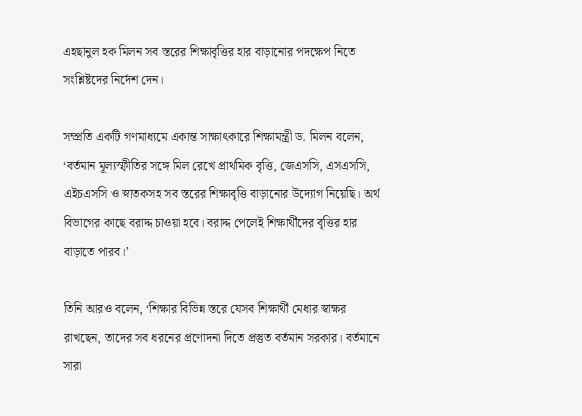এহছানুল হক মিলন সব স্তরের শিক্ষাবৃত্তির হার বাড়ানোর পদক্ষেপ নিতে সংশ্লিষ্টদের নির্দেশ দেন।

সম্প্রতি একটি গণমাধ্যমে একান্ত সাক্ষাৎকারে শিক্ষামন্ত্রী ড. মিলন বলেন, ‘বর্তমান মূল্যস্ফীতির সঙ্গে মিল রেখে প্রাথমিক বৃত্তি, জেএসসি, এসএসসি, এইচএসসি ও স্নাতকসহ সব স্তরের শিক্ষাবৃত্তি বাড়ানোর উদ্যোগ নিয়েছি। অর্থ বিভাগের কাছে বরাদ্দ চাওয়া হবে। বরাদ্দ পেলেই শিক্ষার্থীদের বৃত্তির হার বাড়াতে পারব।’

তিনি আরও বলেন, ‘শিক্ষার বিভিন্ন স্তরে যেসব শিক্ষার্থী মেধার স্বাক্ষর রাখছেন, তাদের সব ধরনের প্রণোদনা দিতে প্রস্তুত বর্তমান সরকার। বর্তমানে সারা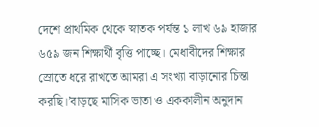দেশে প্রাথমিক থেকে স্নাতক পর্যন্ত ১ লাখ ৬৯ হাজার ৬৫৯ জন শিক্ষার্থী বৃত্তি পাচ্ছে। মেধাবীদের শিক্ষার স্রোতে ধরে রাখতে আমরা এ সংখ্যা বাড়ানোর চিন্তা করছি।’বাড়ছে মাসিক ভাতা ও এককালীন অনুদান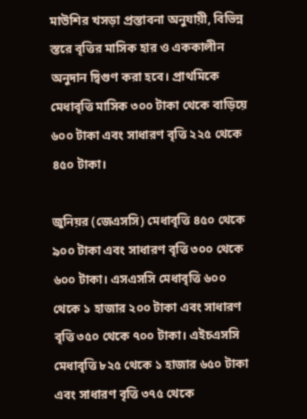মাউশির খসড়া প্রস্তাবনা অনুযায়ী, বিভিন্ন স্তরে বৃত্তির মাসিক হার ও এককালীন অনুদান দ্বিগুণ করা হবে। প্রাথমিকে মেধাবৃত্তি মাসিক ৩০০ টাকা থেকে বাড়িয়ে ৬০০ টাকা এবং সাধারণ বৃত্তি ২২৫ থেকে ৪৫০ টাকা।

জুনিয়র (জেএসসি) মেধাবৃত্তি ৪৫০ থেকে ৯০০ টাকা এবং সাধারণ বৃত্তি ৩০০ থেকে ৬০০ টাকা। এসএসসি মেধাবৃত্তি ৬০০ থেকে ১ হাজার ২০০ টাকা এবং সাধারণ বৃত্তি ৩৫০ থেকে ৭০০ টাকা। এইচএসসি মেধাবৃত্তি ৮২৫ থেকে ১ হাজার ৬৫০ টাকা এবং সাধারণ বৃত্তি ৩৭৫ থেকে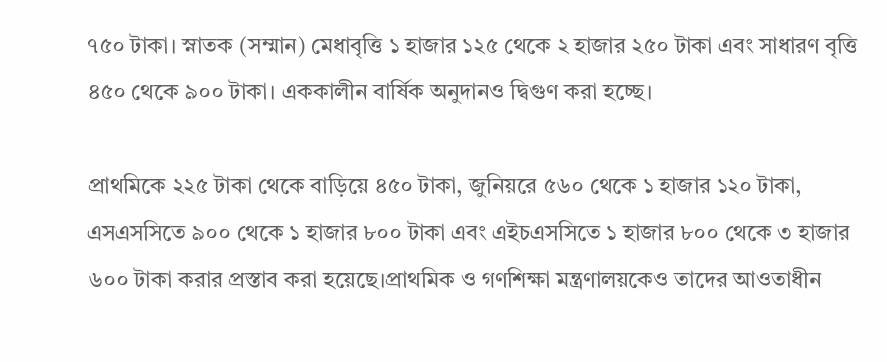৭৫০ টাকা। স্নাতক (সম্মান) মেধাবৃত্তি ১ হাজার ১২৫ থেকে ২ হাজার ২৫০ টাকা এবং সাধারণ বৃত্তি ৪৫০ থেকে ৯০০ টাকা। এককালীন বার্ষিক অনুদানও দ্বিগুণ করা হচ্ছে।

প্রাথমিকে ২২৫ টাকা থেকে বাড়িয়ে ৪৫০ টাকা, জুনিয়রে ৫৬০ থেকে ১ হাজার ১২০ টাকা, এসএসসিতে ৯০০ থেকে ১ হাজার ৮০০ টাকা এবং এইচএসসিতে ১ হাজার ৮০০ থেকে ৩ হাজার ৬০০ টাকা করার প্রস্তাব করা হয়েছে।প্রাথমিক ও গণশিক্ষা মন্ত্রণালয়কেও তাদের আওতাধীন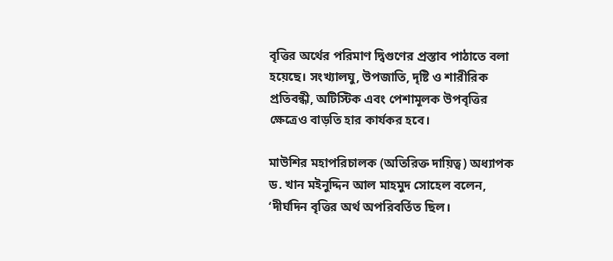বৃত্তির অর্থের পরিমাণ দ্বিগুণের প্রস্তাব পাঠাতে বলা হয়েছে। সংখ্যালঘু, উপজাতি, দৃষ্টি ও শারীরিক প্রতিবন্ধী, অটিস্টিক এবং পেশামূলক উপবৃত্তির ক্ষেত্রেও বাড়তি হার কার্যকর হবে।

মাউশির মহাপরিচালক (অতিরিক্ত দায়িত্ব) অধ্যাপক ড. খান মইনুদ্দিন আল মাহমুদ সোহেল বলেন, ‘দীর্ঘদিন বৃত্তির অর্থ অপরিবর্তিত ছিল।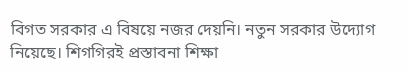বিগত সরকার এ বিষয়ে নজর দেয়নি। নতুন সরকার উদ্যোগ নিয়েছে। শিগগিরই প্রস্তাবনা শিক্ষা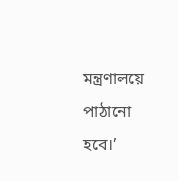মন্ত্রণালয়ে পাঠানো হবে।’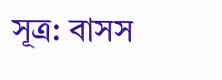সূত্র: বাসস